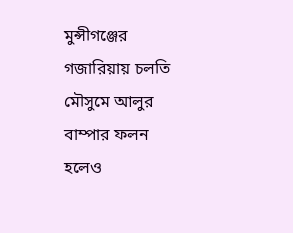মুন্সীগঞ্জের গজারিয়ায় চলতি মৌসুমে আলুর বাম্পার ফলন হলেও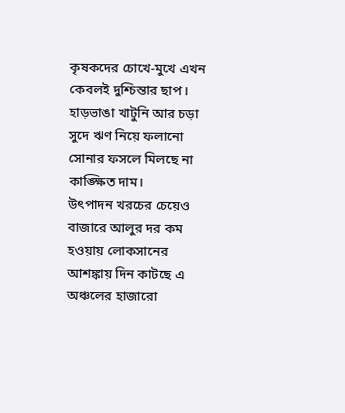কৃষকদের চোখে-মুখে এখন কেবলই দুশ্চিন্তার ছাপ। হাড়ভাঙা খাটুনি আর চড়া সুদে ঋণ নিয়ে ফলানো সোনার ফসলে মিলছে না কাঙ্ক্ষিত দাম।
উৎপাদন খরচের চেয়েও বাজারে আলুর দর কম হওয়ায় লোকসানের আশঙ্কায় দিন কাটছে এ অঞ্চলের হাজারো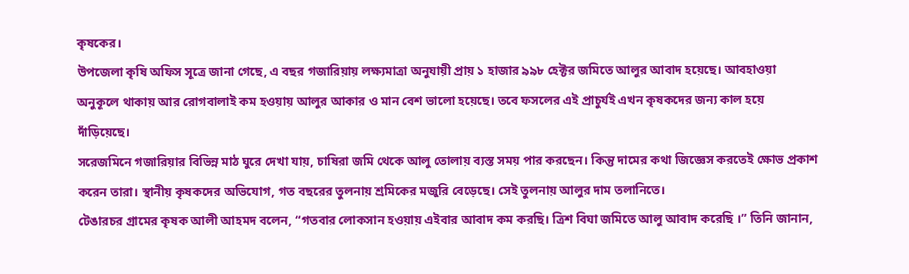কৃষকের।
উপজেলা কৃষি অফিস সূত্রে জানা গেছে, এ বছর গজারিয়ায় লক্ষ্যমাত্রা অনুযায়ী প্রায় ১ হাজার ৯৯৮ হেক্টর জমিতে আলুর আবাদ হয়েছে। আবহাওয়া অনুকূলে থাকায় আর রোগবালাই কম হওয়ায় আলুর আকার ও মান বেশ ভালো হয়েছে। তবে ফসলের এই প্রাচুর্যই এখন কৃষকদের জন্য কাল হয়ে দাঁড়িয়েছে।
সরেজমিনে গজারিয়ার বিভিন্ন মাঠ ঘুরে দেখা যায়, চাষিরা জমি থেকে আলু তোলায় ব্যস্ত সময় পার করছেন। কিন্তু দামের কথা জিজ্ঞেস করতেই ক্ষোভ প্রকাশ করেন তারা। স্থানীয় কৃষকদের অভিযোগ, গত বছরের তুলনায় শ্রমিকের মজুরি বেড়েছে। সেই তুলনায় আলুর দাম তলানিতে।
টেঙারচর গ্রামের কৃষক আলী আহমদ বলেন, “গতবার লোকসান হওয়ায় এইবার আবাদ কম করছি। ত্রিশ বিঘা জমিতে আলু আবাদ করেছি ।” তিনি জানান,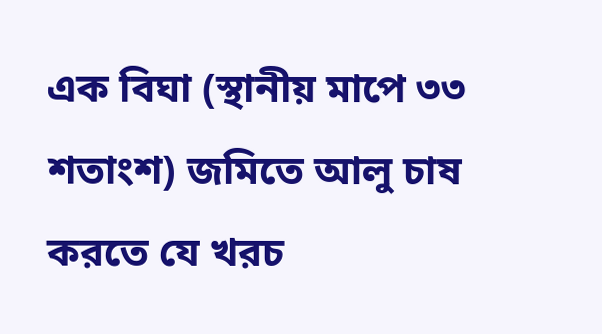এক বিঘা (স্থানীয় মাপে ৩৩ শতাংশ) জমিতে আলু চাষ করতে যে খরচ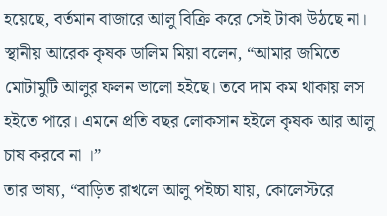হয়েছে, বর্তমান বাজারে আলু বিক্রি করে সেই টাকা উঠছে না।
স্থানীয় আরেক কৃষক ডালিম মিয়া বলেন, “আমার জমিতে মোটামুটি আলুর ফলন ভালো হইছে। তবে দাম কম থাকায় লস হইতে পারে। এমনে প্রতি বছর লোকসান হইলে কৃষক আর আলু চাষ করবে না ।”
তার ভাষ্য, “বাড়িত রাখলে আলু পইচ্চা যায়, কোলেস্টরে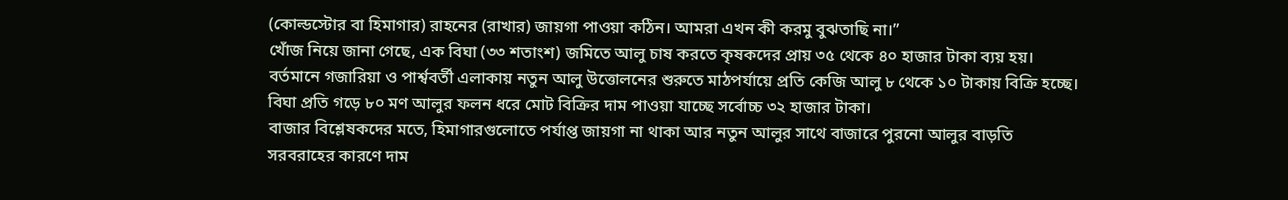(কোল্ডস্টোর বা হিমাগার) রাহনের (রাখার) জায়গা পাওয়া কঠিন। আমরা এখন কী করমু বুঝতাছি না।”
খোঁজ নিয়ে জানা গেছে, এক বিঘা (৩৩ শতাংশ) জমিতে আলু চাষ করতে কৃষকদের প্রায় ৩৫ থেকে ৪০ হাজার টাকা ব্যয় হয়। বর্তমানে গজারিয়া ও পার্শ্ববর্তী এলাকায় নতুন আলু উত্তোলনের শুরুতে মাঠপর্যায়ে প্রতি কেজি আলু ৮ থেকে ১০ টাকায় বিক্রি হচ্ছে। বিঘা প্রতি গড়ে ৮০ মণ আলুর ফলন ধরে মোট বিক্রির দাম পাওয়া যাচ্ছে সর্বোচ্চ ৩২ হাজার টাকা।
বাজার বিশ্লেষকদের মতে, হিমাগারগুলোতে পর্যাপ্ত জায়গা না থাকা আর নতুন আলুর সাথে বাজারে পুরনো আলুর বাড়তি সরবরাহের কারণে দাম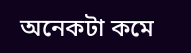অনেকটা কমে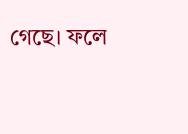গেছে। ফলে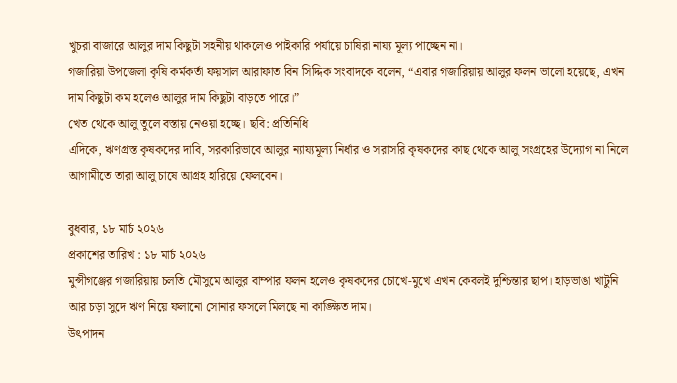খুচরা বাজারে আলুর দাম কিছুটা সহনীয় থাকলেও পাইকারি পর্যায়ে চাষিরা নায্য মূল্য পাচ্ছেন না।
গজারিয়া উপজেলা কৃষি কর্মকর্তা ফয়সাল আরাফাত বিন সিদ্দিক সংবাদকে বলেন, “এবার গজারিয়ায় আলুর ফলন ভালো হয়েছে, এখন দাম কিছুটা কম হলেও আলুর দাম কিছুটা বাড়তে পারে।”
খেত থেকে আলু তুলে বস্তায় নেওয়া হচ্ছে। ছবি: প্রতিনিধি
এদিকে, ঋণগ্রস্ত কৃষকদের দাবি, সরকারিভাবে আলুর ন্যায্যমূল্য নির্ধার ও সরাসরি কৃষকদের কাছ থেকে আলু সংগ্রহের উদ্যোগ না নিলে আগামীতে তারা আলু চাষে আগ্রহ হারিয়ে ফেলবেন।

বুধবার, ১৮ মার্চ ২০২৬
প্রকাশের তারিখ : ১৮ মার্চ ২০২৬
মুন্সীগঞ্জের গজারিয়ায় চলতি মৌসুমে আলুর বাম্পার ফলন হলেও কৃষকদের চোখে-মুখে এখন কেবলই দুশ্চিন্তার ছাপ। হাড়ভাঙা খাটুনি আর চড়া সুদে ঋণ নিয়ে ফলানো সোনার ফসলে মিলছে না কাঙ্ক্ষিত দাম।
উৎপাদন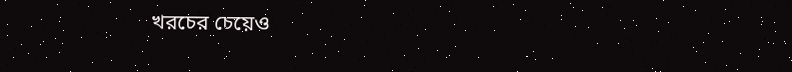খরচের চেয়েও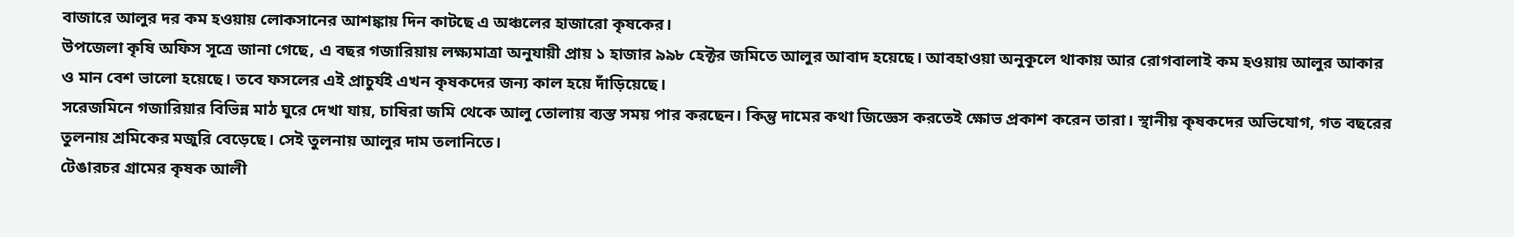বাজারে আলুর দর কম হওয়ায় লোকসানের আশঙ্কায় দিন কাটছে এ অঞ্চলের হাজারো কৃষকের।
উপজেলা কৃষি অফিস সূত্রে জানা গেছে, এ বছর গজারিয়ায় লক্ষ্যমাত্রা অনুযায়ী প্রায় ১ হাজার ৯৯৮ হেক্টর জমিতে আলুর আবাদ হয়েছে। আবহাওয়া অনুকূলে থাকায় আর রোগবালাই কম হওয়ায় আলুর আকার ও মান বেশ ভালো হয়েছে। তবে ফসলের এই প্রাচুর্যই এখন কৃষকদের জন্য কাল হয়ে দাঁড়িয়েছে।
সরেজমিনে গজারিয়ার বিভিন্ন মাঠ ঘুরে দেখা যায়, চাষিরা জমি থেকে আলু তোলায় ব্যস্ত সময় পার করছেন। কিন্তু দামের কথা জিজ্ঞেস করতেই ক্ষোভ প্রকাশ করেন তারা। স্থানীয় কৃষকদের অভিযোগ, গত বছরের তুলনায় শ্রমিকের মজুরি বেড়েছে। সেই তুলনায় আলুর দাম তলানিতে।
টেঙারচর গ্রামের কৃষক আলী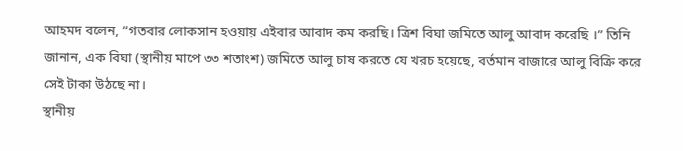আহমদ বলেন, “গতবার লোকসান হওয়ায় এইবার আবাদ কম করছি। ত্রিশ বিঘা জমিতে আলু আবাদ করেছি ।” তিনি জানান, এক বিঘা (স্থানীয় মাপে ৩৩ শতাংশ) জমিতে আলু চাষ করতে যে খরচ হয়েছে, বর্তমান বাজারে আলু বিক্রি করে সেই টাকা উঠছে না।
স্থানীয়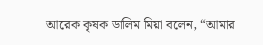আরেক কৃষক ডালিম মিয়া বলেন, “আমার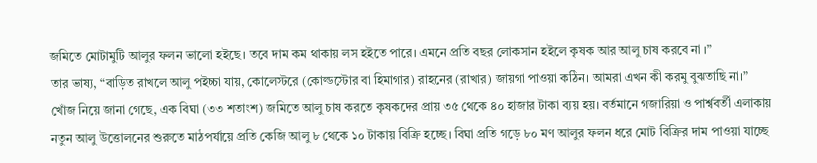জমিতে মোটামুটি আলুর ফলন ভালো হইছে। তবে দাম কম থাকায় লস হইতে পারে। এমনে প্রতি বছর লোকসান হইলে কৃষক আর আলু চাষ করবে না ।”
তার ভাষ্য, “বাড়িত রাখলে আলু পইচ্চা যায়, কোলেস্টরে (কোল্ডস্টোর বা হিমাগার) রাহনের (রাখার) জায়গা পাওয়া কঠিন। আমরা এখন কী করমু বুঝতাছি না।”
খোঁজ নিয়ে জানা গেছে, এক বিঘা (৩৩ শতাংশ) জমিতে আলু চাষ করতে কৃষকদের প্রায় ৩৫ থেকে ৪০ হাজার টাকা ব্যয় হয়। বর্তমানে গজারিয়া ও পার্শ্ববর্তী এলাকায় নতুন আলু উত্তোলনের শুরুতে মাঠপর্যায়ে প্রতি কেজি আলু ৮ থেকে ১০ টাকায় বিক্রি হচ্ছে। বিঘা প্রতি গড়ে ৮০ মণ আলুর ফলন ধরে মোট বিক্রির দাম পাওয়া যাচ্ছে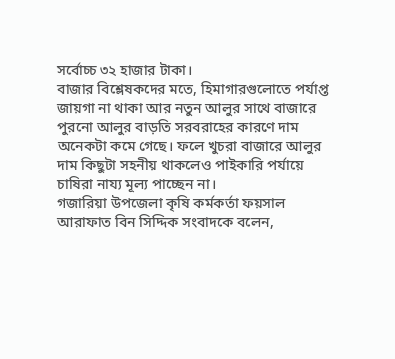সর্বোচ্চ ৩২ হাজার টাকা।
বাজার বিশ্লেষকদের মতে, হিমাগারগুলোতে পর্যাপ্ত জায়গা না থাকা আর নতুন আলুর সাথে বাজারে পুরনো আলুর বাড়তি সরবরাহের কারণে দাম অনেকটা কমে গেছে। ফলে খুচরা বাজারে আলুর দাম কিছুটা সহনীয় থাকলেও পাইকারি পর্যায়ে চাষিরা নায্য মূল্য পাচ্ছেন না।
গজারিয়া উপজেলা কৃষি কর্মকর্তা ফয়সাল আরাফাত বিন সিদ্দিক সংবাদকে বলেন,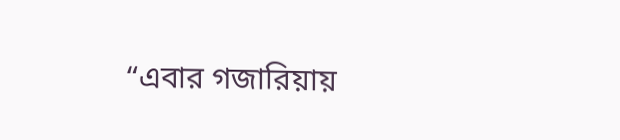“এবার গজারিয়ায়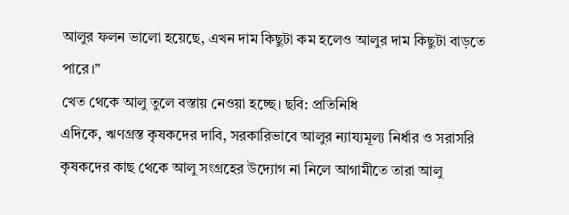আলুর ফলন ভালো হয়েছে, এখন দাম কিছুটা কম হলেও আলুর দাম কিছুটা বাড়তে পারে।”
খেত থেকে আলু তুলে বস্তায় নেওয়া হচ্ছে। ছবি: প্রতিনিধি
এদিকে, ঋণগ্রস্ত কৃষকদের দাবি, সরকারিভাবে আলুর ন্যায্যমূল্য নির্ধার ও সরাসরি কৃষকদের কাছ থেকে আলু সংগ্রহের উদ্যোগ না নিলে আগামীতে তারা আলু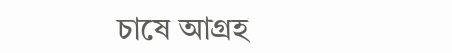চাষে আগ্রহ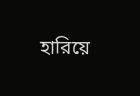হারিয়ে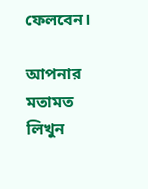ফেলবেন।

আপনার মতামত লিখুন